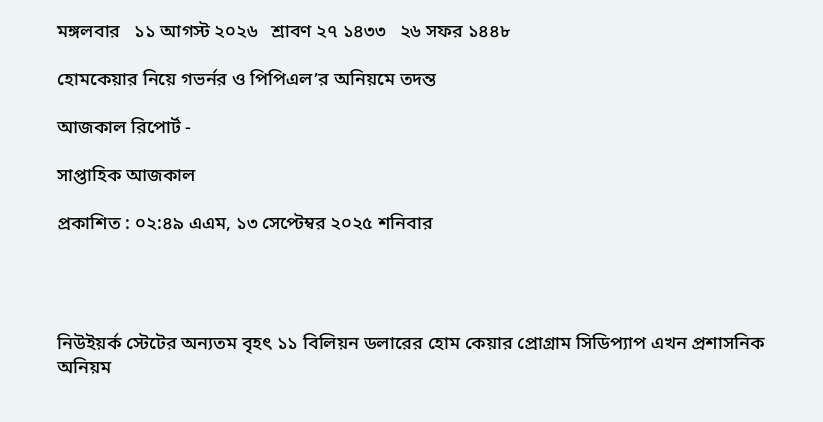মঙ্গলবার   ১১ আগস্ট ২০২৬   শ্রাবণ ২৭ ১৪৩৩   ২৬ সফর ১৪৪৮

হোমকেয়ার নিয়ে গভর্নর ও পিপিএল’র অনিয়মে তদন্ত

আজকাল রিপোর্ট -

সাপ্তাহিক আজকাল

প্রকাশিত : ০২:৪৯ এএম, ১৩ সেপ্টেম্বর ২০২৫ শনিবার




নিউইয়র্ক স্টেটের অন্যতম বৃহৎ ১১ বিলিয়ন ডলারের হোম কেয়ার প্রোগ্রাম সিডিপ্যাপ এখন প্রশাসনিক অনিয়ম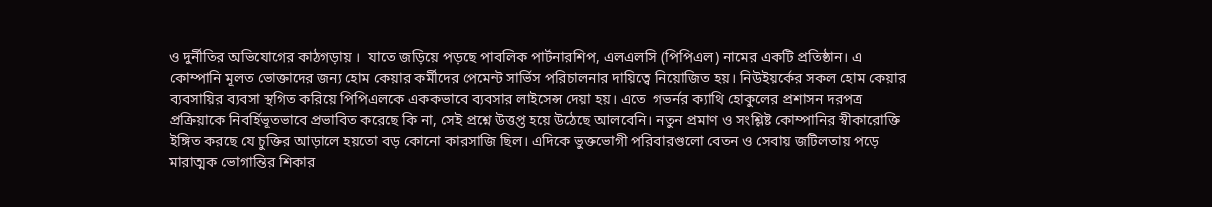ও দুর্নীতির অভিযোগের কাঠগড়ায় ।  যাতে জড়িয়ে পড়ছে পাবলিক পার্টনারশিপ, এলএলসি (পিপিএল) নামের একটি প্রতিষ্ঠান। এ কোম্পানি মূলত ভোক্তাদের জন্য হোম কেয়ার কর্মীদের পেমেন্ট সার্ভিস পরিচালনার দায়িত্বে নিয়োজিত হয়। নিউইয়র্কের সকল হোম কেয়ার ব্যবসায়ির ব্যবসা স্থগিত করিয়ে পিপিএলকে এককভাবে ব্যবসার লাইসেন্স দেয়া হয়। এতে  গভর্নর ক্যাথি হোকুলের প্রশাসন দরপত্র প্রক্রিয়াকে নিবর্হিভূতভাবে প্রভাবিত করেছে কি না, সেই প্রশ্নে উত্তপ্ত হয়ে উঠেছে আলবেনি। নতুন প্রমাণ ও সংশ্লিষ্ট কোম্পানির স্বীকারোক্তি ইঙ্গিত করছে যে চুক্তির আড়ালে হয়তো বড় কোনো কারসাজি ছিল। এদিকে ভুক্তভোগী পরিবারগুলো বেতন ও সেবায় জটিলতায় পড়ে মারাত্মক ভোগান্তির শিকার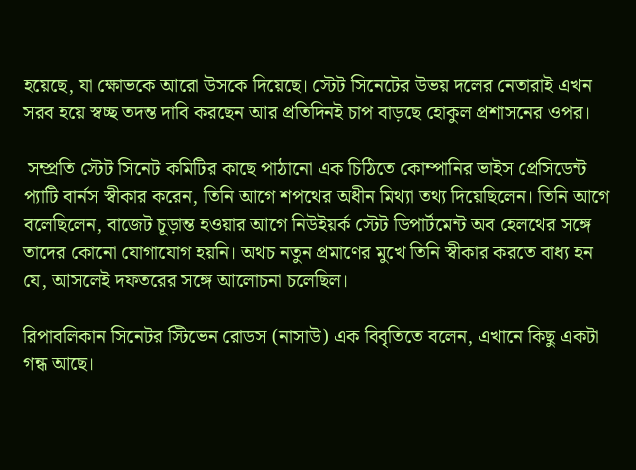হয়েছে, যা ক্ষোভকে আরো উসকে দিয়েছে। স্টেট সিনেটের উভয় দলের নেতারাই এখন সরব হয়ে স্বচ্ছ তদন্ত দাবি করছেন আর প্রতিদিনই চাপ বাড়ছে হোকুল প্রশাসনের ওপর।

 সম্প্রতি স্টেট সিনেট কমিটির কাছে পাঠানো এক চিঠিতে কোম্পানির ভাইস প্রেসিডেন্ট প্যাটি বার্নস স্বীকার করেন, তিনি আগে শপথের অধীন মিথ্যা তথ্য দিয়েছিলেন। তিনি আগে বলেছিলেন, বাজেট চূড়ান্ত হওয়ার আগে নিউইয়র্ক স্টেট ডিপার্টমেন্ট অব হেলথের সঙ্গে তাদের কোনো যোগাযোগ হয়নি। অথচ নতুন প্রমাণের মুখে তিনি স্বীকার করতে বাধ্য হন যে, আসলেই দফতরের সঙ্গে আলোচনা চলেছিল।

রিপাবলিকান সিনেটর স্টিভেন রোডস (নাসাউ) এক বিবৃতিতে বলেন, এখানে কিছু একটা গন্ধ আছে।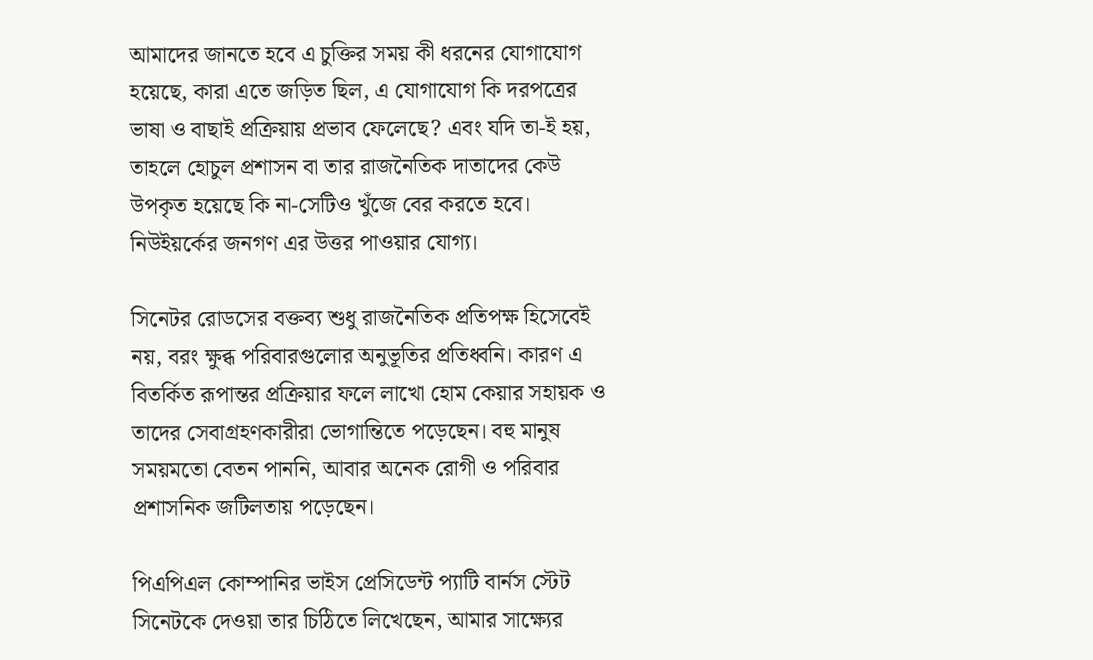আমাদের জানতে হবে এ চুক্তির সময় কী ধরনের যোগাযোগ হয়েছে, কারা এতে জড়িত ছিল, এ যোগাযোগ কি দরপত্রের ভাষা ও বাছাই প্রক্রিয়ায় প্রভাব ফেলেছে? এবং যদি তা-ই হয়, তাহলে হোচুল প্রশাসন বা তার রাজনৈতিক দাতাদের কেউ উপকৃত হয়েছে কি না-সেটিও খুঁজে বের করতে হবে। নিউইয়র্কের জনগণ এর উত্তর পাওয়ার যোগ্য।

সিনেটর রোডসের বক্তব্য শুধু রাজনৈতিক প্রতিপক্ষ হিসেবেই নয়, বরং ক্ষুব্ধ পরিবারগুলোর অনুভূতির প্রতিধ্বনি। কারণ এ বিতর্কিত রূপান্তর প্রক্রিয়ার ফলে লাখো হোম কেয়ার সহায়ক ও তাদের সেবাগ্রহণকারীরা ভোগান্তিতে পড়েছেন। বহু মানুষ সময়মতো বেতন পাননি, আবার অনেক রোগী ও পরিবার প্রশাসনিক জটিলতায় পড়েছেন।

পিএপিএল কোম্পানির ভাইস প্রেসিডেন্ট প্যাটি বার্নস স্টেট সিনেটকে দেওয়া তার চিঠিতে লিখেছেন, আমার সাক্ষ্যের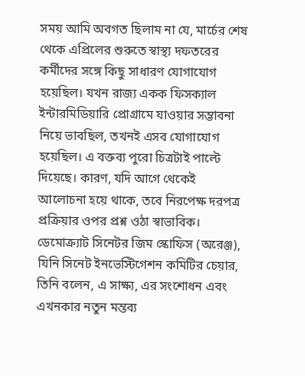সময় আমি অবগত ছিলাম না যে, মার্চের শেষ থেকে এপ্রিলের শুরুতে স্বাস্থ্য দফতরের কর্মীদের সঙ্গে কিছু সাধারণ যোগাযোগ হয়েছিল। যখন রাজ্য একক ফিসক্যাল ইন্টারমিডিয়ারি প্রোগ্রামে যাওয়ার সম্ভাবনা নিয়ে ভাবছিল, তখনই এসব যোগাযোগ হয়েছিল। এ বক্তব্য পুরো চিত্রটাই পাল্টে দিয়েছে। কারণ, যদি আগে থেকেই আলোচনা হয়ে থাকে, তবে নিরপেক্ষ দরপত্র প্রক্রিয়ার ওপর প্রশ্ন ওঠা স্বাভাবিক। ডেমোক্র্যাট সিনেটর জিম স্কোফিস (অরেঞ্জ), যিনি সিনেট ইনভেস্টিগেশন কমিটির চেয়ার, তিনি বলেন, এ সাক্ষ্য, এর সংশোধন এবং এখনকার নতুন মন্তব্য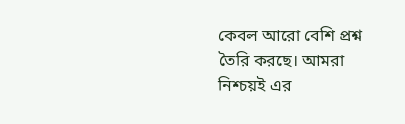কেবল আরো বেশি প্রশ্ন তৈরি করছে। আমরা নিশ্চয়ই এর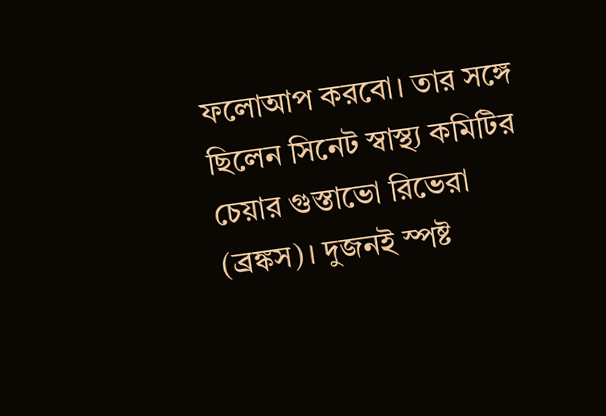ফলোআপ করবো। তার সঙ্গে ছিলেন সিনেট স্বাস্থ্য কমিটির চেয়ার গুস্তাভো রিভেরা (ব্রঙ্কস)। দুজনই স্পষ্ট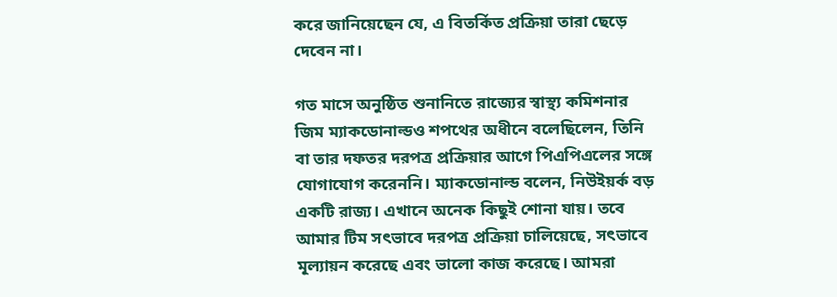করে জানিয়েছেন যে, এ বিতর্কিত প্রক্রিয়া তারা ছেড়ে দেবেন না।

গত মাসে অনুষ্ঠিত শুনানিতে রাজ্যের স্বাস্থ্য কমিশনার জিম ম্যাকডোনাল্ডও শপথের অধীনে বলেছিলেন, তিনি বা তার দফতর দরপত্র প্রক্রিয়ার আগে পিএপিএলের সঙ্গে যোগাযোগ করেননি। ম্যাকডোনাল্ড বলেন, নিউইয়র্ক বড় একটি রাজ্য। এখানে অনেক কিছুই শোনা যায়। তবে আমার টিম সৎভাবে দরপত্র প্রক্রিয়া চালিয়েছে, সৎভাবে মূল্যায়ন করেছে এবং ভালো কাজ করেছে। আমরা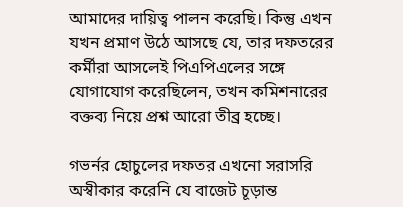আমাদের দায়িত্ব পালন করেছি। কিন্তু এখন যখন প্রমাণ উঠে আসছে যে, তার দফতরের কর্মীরা আসলেই পিএপিএলের সঙ্গে যোগাযোগ করেছিলেন, তখন কমিশনারের বক্তব্য নিয়ে প্রশ্ন আরো তীব্র হচ্ছে।

গভর্নর হোচুলের দফতর এখনো সরাসরি অস্বীকার করেনি যে বাজেট চূড়ান্ত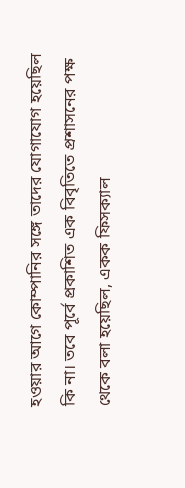হওয়ার আগে কোম্পানির সঙ্গে তাদের যোগাযোগ হয়েছিল কি না। তবে পূর্বে প্রকাশিত এক বিবৃতিতে প্রশাসনের পক্ষ থেকে বলা হয়েছিল, একক ফিসক্যাল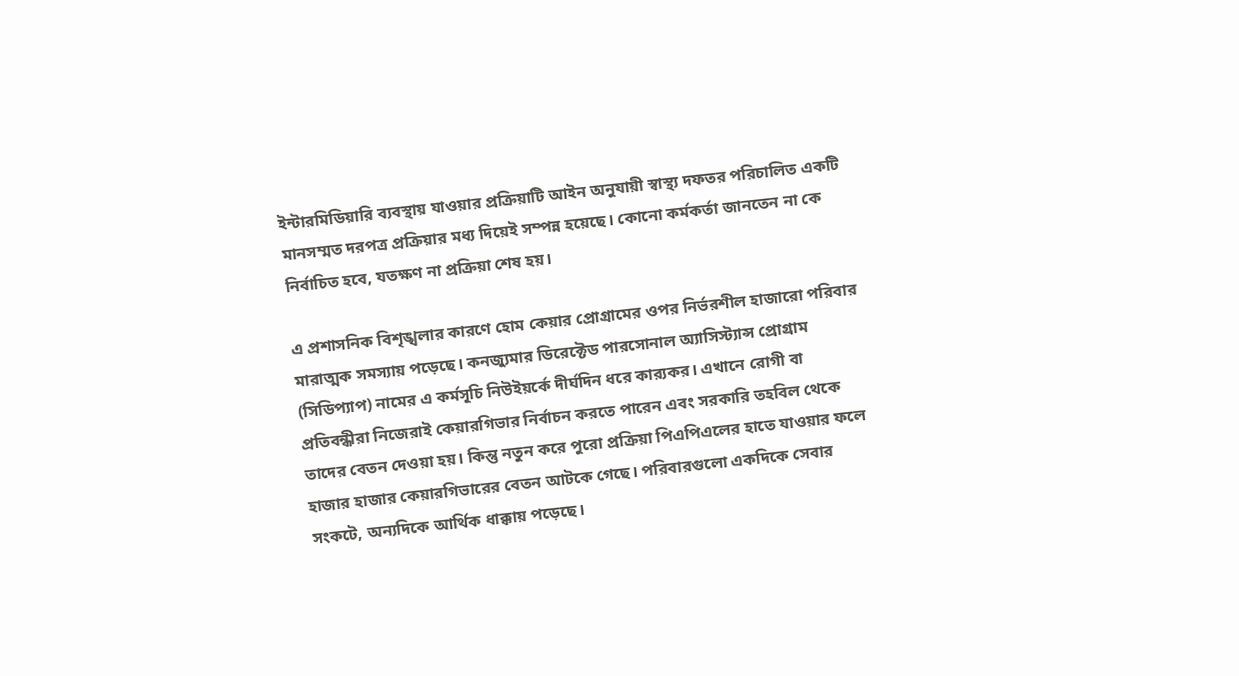ইন্টারমিডিয়ারি ব্যবস্থায় যাওয়ার প্রক্রিয়াটি আইন অনুযায়ী স্বাস্থ্য দফতর পরিচালিত একটি মানসম্মত দরপত্র প্রক্রিয়ার মধ্য দিয়েই সম্পন্ন হয়েছে। কোনো কর্মকর্তা জানতেন না কে নির্বাচিত হবে, যতক্ষণ না প্রক্রিয়া শেষ হয়।

এ প্রশাসনিক বিশৃঙ্খলার কারণে হোম কেয়ার প্রোগ্রামের ওপর নির্ভরশীল হাজারো পরিবার মারাত্মক সমস্যায় পড়েছে। কনজ্যুমার ডিরেক্টেড পারসোনাল অ্যাসিস্ট্যান্স প্রোগ্রাম (সিডিপ্যাপ) নামের এ কর্মসূচি নিউইয়র্কে দীর্ঘদিন ধরে কার‌্যকর। এখানে রোগী বা প্রতিবন্ধীরা নিজেরাই কেয়ারগিভার নির্বাচন করতে পারেন এবং সরকারি তহবিল থেকে তাদের বেতন দেওয়া হয়। কিন্তু নতুন করে পুরো প্রক্রিয়া পিএপিএলের হাতে যাওয়ার ফলে হাজার হাজার কেয়ারগিভারের বেতন আটকে গেছে। পরিবারগুলো একদিকে সেবার সংকটে, অন্যদিকে আর্থিক ধাক্কায় পড়েছে।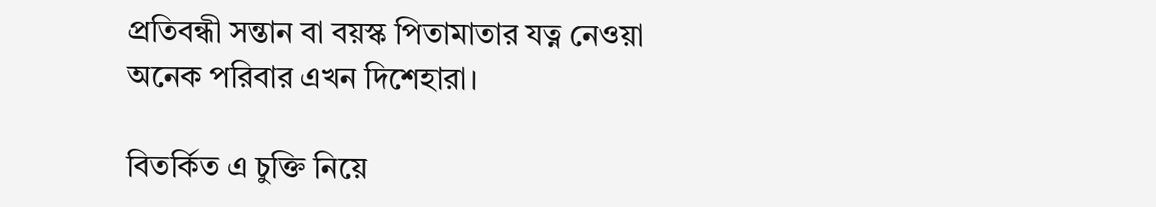প্রতিবন্ধী সন্তান বা বয়স্ক পিতামাতার যত্ন নেওয়া অনেক পরিবার এখন দিশেহারা।

বিতর্কিত এ চুক্তি নিয়ে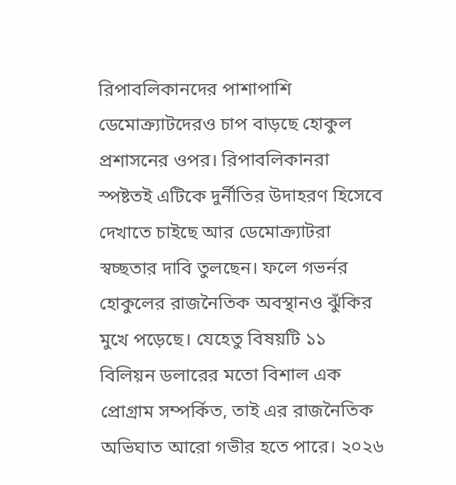রিপাবলিকানদের পাশাপাশি ডেমোক্র্যাটদেরও চাপ বাড়ছে হোকুল প্রশাসনের ওপর। রিপাবলিকানরা স্পষ্টতই এটিকে দুর্নীতির উদাহরণ হিসেবে দেখাতে চাইছে আর ডেমোক্র্যাটরা স্বচ্ছতার দাবি তুলছেন। ফলে গভর্নর হোকুলের রাজনৈতিক অবস্থানও ঝুঁকির মুখে পড়েছে। যেহেতু বিষয়টি ১১ বিলিয়ন ডলারের মতো বিশাল এক প্রোগ্রাম সম্পর্কিত, তাই এর রাজনৈতিক অভিঘাত আরো গভীর হতে পারে। ২০২৬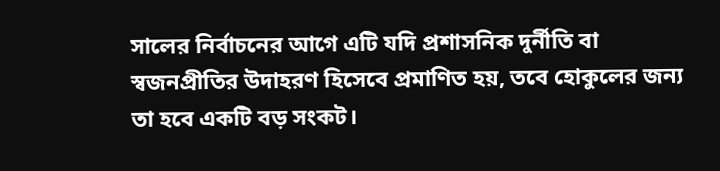সালের নির্বাচনের আগে এটি যদি প্রশাসনিক দুর্নীতি বা স্বজনপ্রীতির উদাহরণ হিসেবে প্রমাণিত হয়, তবে হোকুলের জন্য তা হবে একটি বড় সংকট।